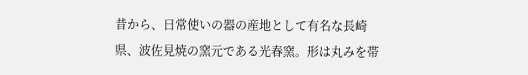昔から、日常使いの器の産地として有名な長崎県、波佐見焼の窯元である光春窯。形は丸みを帯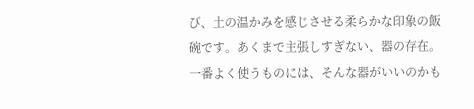び、土の温かみを感じさせる柔らかな印象の飯碗です。あくまで主張しすぎない、器の存在。一番よく使うものには、そんな器がいいのかも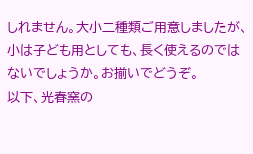しれません。大小二種類ご用意しましたが、小は子ども用としても、長く使えるのではないでしょうか。お揃いでどうぞ。
以下、光春窯の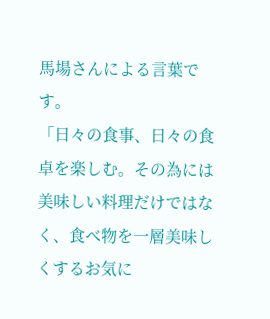馬場さんによる言葉です。
「日々の食事、日々の食卓を楽しむ。その為には美味しい料理だけではなく、食べ物を一層美味しくするお気に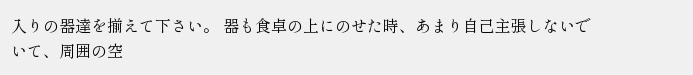入りの器達を揃えて下さい。 器も食卓の上にのせた時、あまり自己主張しないでいて、周囲の空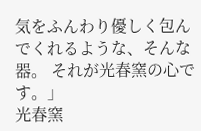気をふんわり優しく包んでくれるような、そんな器。 それが光春窯の心です。」
光春窯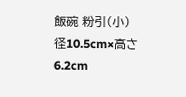飯碗 粉引(小)
径10.5cm×高さ6.2cm